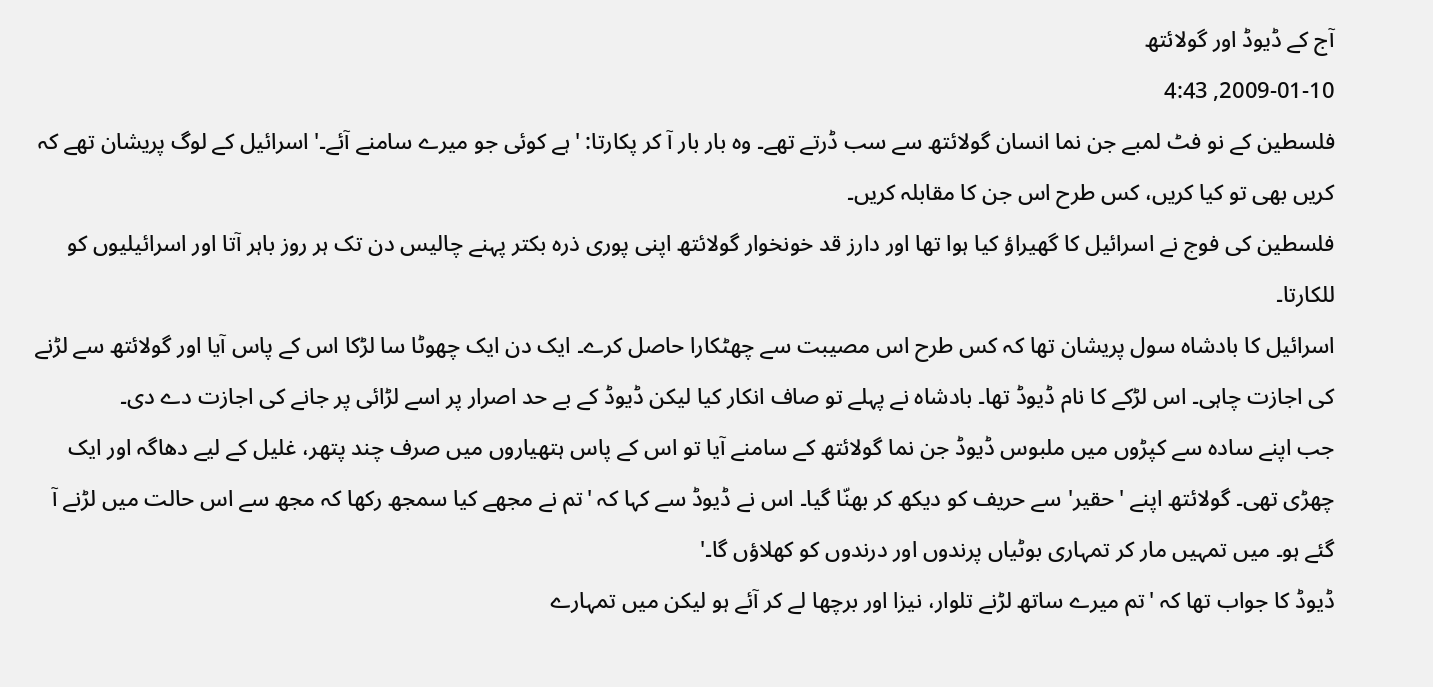آج کے ڈیوڈ اور گولائتھ
2009-01-10, 4:43
فلسطین کے نو فٹ لمبے جن نما انسان گولائتھ سے سب ڈرتے تھے۔ وہ بار بار آ کر پکارتا: 'ہے کوئی جو میرے سامنے آئے۔' اسرائیل کے لوگ پریشان تھے کہ کریں بھی تو کیا کریں، کس طرح اس جن کا مقابلہ کریں۔
فلسطین کی فوج نے اسرائیل کا گھیراؤ کیا ہوا تھا اور دارز قد خونخوار گولائتھ اپنی پوری ذرہ بکتر پہنے چالیس دن تک ہر روز باہر آتا اور اسرائیلیوں کو للکارتا۔
اسرائیل کا بادشاہ سول پریشان تھا کہ کس طرح اس مصیبت سے چھٹکارا حاصل کرے۔ ایک دن ایک چھوٹا سا لڑکا اس کے پاس آیا اور گولائتھ سے لڑنے کی اجازت چاہی۔ اس لڑکے کا نام ڈیوڈ تھا۔ بادشاہ نے پہلے تو صاف انکار کیا لیکن ڈیوڈ کے بے حد اصرار پر اسے لڑائی پر جانے کی اجازت دے دی۔
جب اپنے سادہ سے کپڑوں میں ملبوس ڈیوڈ جن نما گولائتھ کے سامنے آیا تو اس کے پاس ہتھیاروں میں صرف چند پتھر، غلیل کے لیے دھاگہ اور ایک چھڑی تھی۔ گولائتھ اپنے 'حقیر' سے حریف کو دیکھ کر بھنّا گیا۔ اس نے ڈیوڈ سے کہا کہ 'تم نے مجھے کیا سمجھ رکھا کہ مجھ سے اس حالت میں لڑنے آ گئے ہو۔ میں تمہیں مار کر تمہاری بوٹیاں پرندوں اور درندوں کو کھلاؤں گا۔'
ڈیوڈ کا جواب تھا کہ 'تم میرے ساتھ لڑنے تلوار، نیزا اور برچھا لے کر آئے ہو لیکن میں تمہارے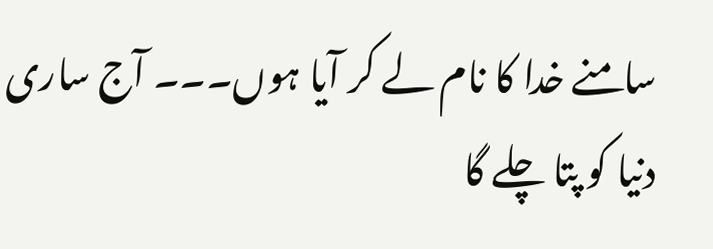سامنے خدا کا نام لے کر آیا ہوں۔۔۔ آج ساری دنیا کو پتا چلے گا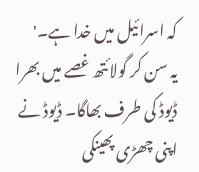کہ اسرائیل میں خدا ہے۔'
یہ سن کر گولائتھ غصے میں بھرا ڈیوڈ کی طرف بھاگا۔ ڈیوڈ نے اپنی چھڑی پھینکی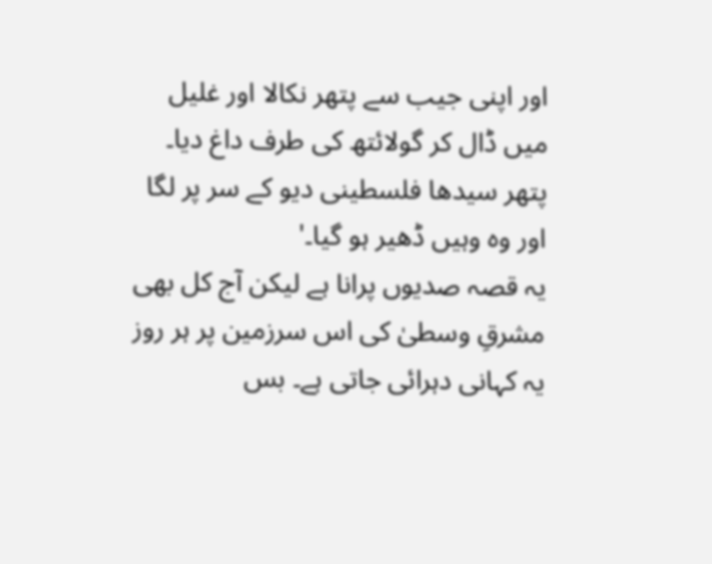اور اپنی جیب سے پتھر نکالا اور غلیل میں ڈال کر گولائتھ کی طرف داغ دیا۔ پتھر سیدھا فلسطینی دیو کے سر پر لگا اور وہ وہیں ڈھیر ہو گیا۔'
یہ قصہ صدیوں پرانا ہے لیکن آج کل بھی مشرقِ وسطیٰ کی اس سرزمین پر ہر روز یہ کہانی دہرائی جاتی ہے۔ بس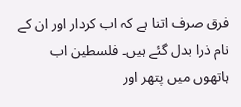فرق صرف اتنا ہے کہ اب کردار اور ان کے نام ذرا بدل گئے ہیں۔ فلسطین اب ہاتھوں میں پتھر اور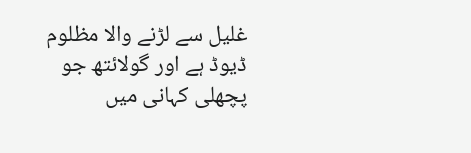غلیل سے لڑنے والا مظلوم ڈیوڈ ہے اور گولائتھ جو پچھلی کہانی میں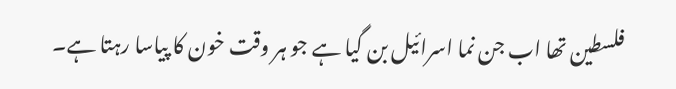فلسطین تھا اب جن نما اسرائیل بن گیا ہے جو ہر وقت خون کا پیاسا رہتا ہے۔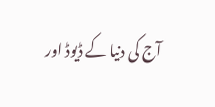آج کی دنیا کے ڈیوڈ اور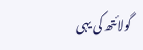گولائتھ کی یہی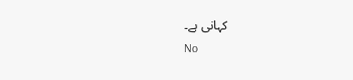کہانی ہے۔
No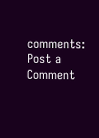comments:
Post a Comment